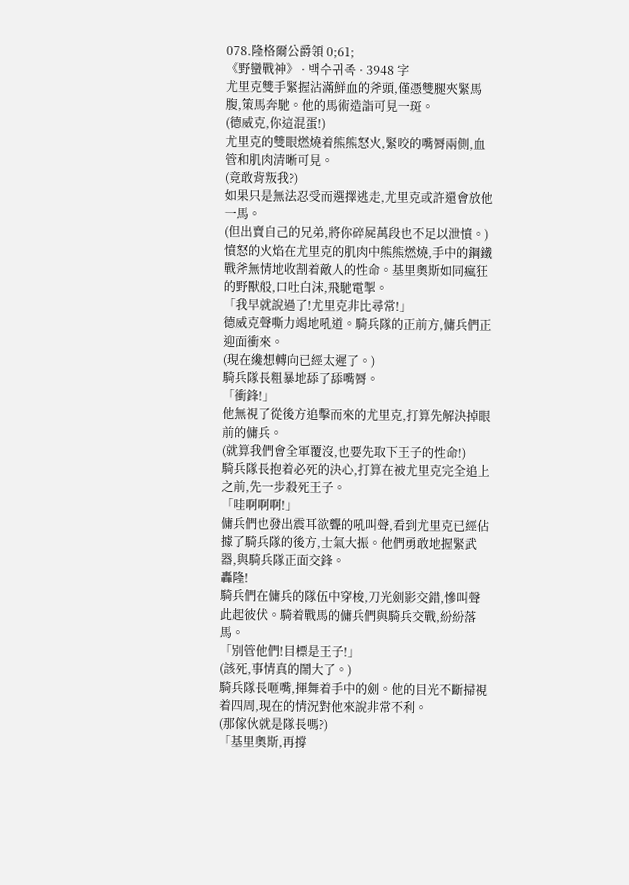078.隆格爾公爵領 0;61;
《野蠻戰神》 · 백수귀족 · 3948 字
尤里克雙手緊握沾滿鮮血的斧頭,僅憑雙腿夾緊馬腹,策馬奔馳。他的馬術造詣可見一斑。
(德威克,你這混蛋!)
尤里克的雙眼燃燒着熊熊怒火,緊咬的嘴脣兩側,血管和肌肉清晰可見。
(竟敢背叛我?)
如果只是無法忍受而選擇逃走,尤里克或許還會放他一馬。
(但出賣自己的兄弟,將你碎屍萬段也不足以泄憤。)
憤怒的火焰在尤里克的肌肉中熊熊燃燒,手中的鋼鐵戰斧無情地收割着敵人的性命。基里奧斯如同瘋狂的野獸般,口吐白沫,飛馳電掣。
「我早就說過了!尤里克非比尋常!」
德威克聲嘶力竭地吼道。騎兵隊的正前方,傭兵們正迎面衝來。
(現在纔想轉向已經太遲了。)
騎兵隊長粗暴地舔了舔嘴脣。
「衝鋒!」
他無視了從後方追擊而來的尤里克,打算先解決掉眼前的傭兵。
(就算我們會全軍覆沒,也要先取下王子的性命!)
騎兵隊長抱着必死的決心,打算在被尤里克完全追上之前,先一步殺死王子。
「哇啊啊啊!」
傭兵們也發出震耳欲聾的吼叫聲,看到尤里克已經佔據了騎兵隊的後方,士氣大振。他們勇敢地握緊武器,與騎兵隊正面交鋒。
轟隆!
騎兵們在傭兵的隊伍中穿梭,刀光劍影交錯,慘叫聲此起彼伏。騎着戰馬的傭兵們與騎兵交戰,紛紛落馬。
「別管他們!目標是王子!」
(該死,事情真的鬧大了。)
騎兵隊長咂嘴,揮舞着手中的劍。他的目光不斷掃視着四周,現在的情況對他來說非常不利。
(那傢伙就是隊長嗎?)
「基里奧斯,再撐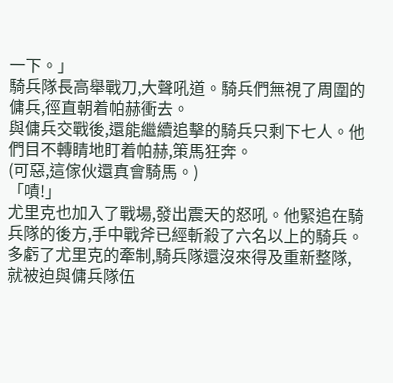一下。」
騎兵隊長高舉戰刀,大聲吼道。騎兵們無視了周圍的傭兵,徑直朝着帕赫衝去。
與傭兵交戰後,還能繼續追擊的騎兵只剩下七人。他們目不轉睛地盯着帕赫,策馬狂奔。
(可惡,這傢伙還真會騎馬。)
「嘖!」
尤里克也加入了戰場,發出震天的怒吼。他緊追在騎兵隊的後方,手中戰斧已經斬殺了六名以上的騎兵。多虧了尤里克的牽制,騎兵隊還沒來得及重新整隊,就被迫與傭兵隊伍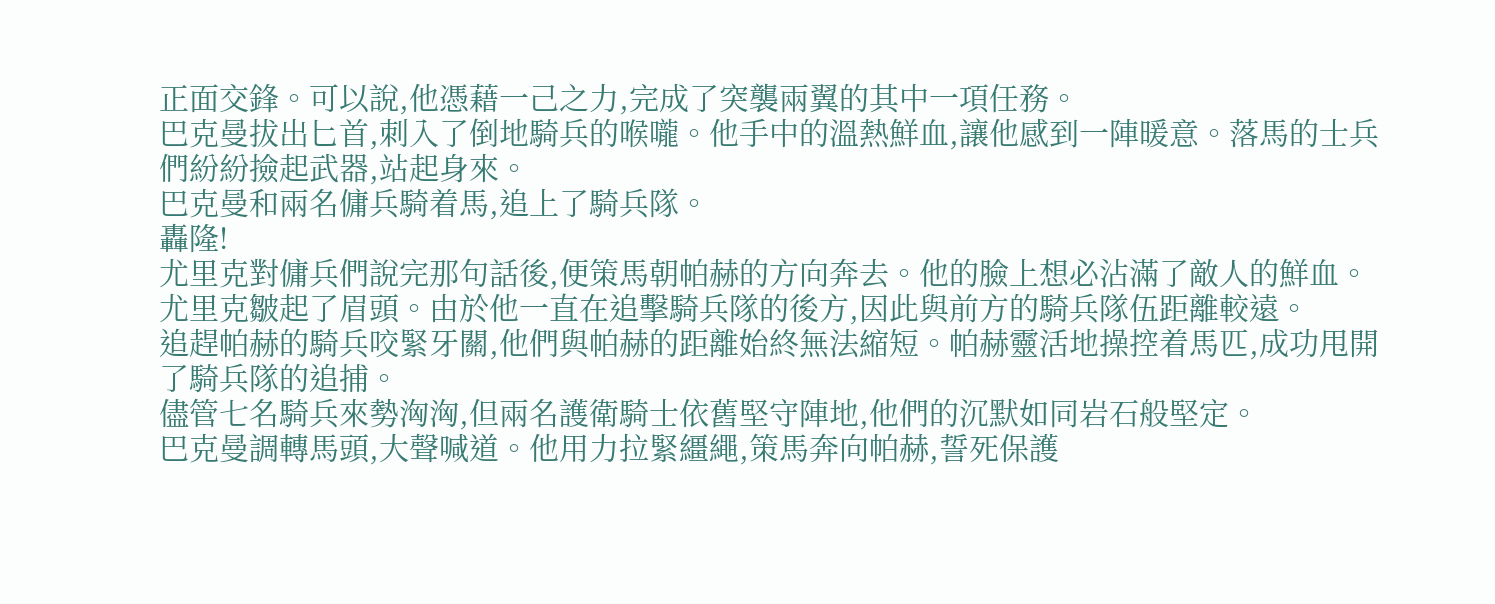正面交鋒。可以說,他憑藉一己之力,完成了突襲兩翼的其中一項任務。
巴克曼拔出匕首,刺入了倒地騎兵的喉嚨。他手中的溫熱鮮血,讓他感到一陣暖意。落馬的士兵們紛紛撿起武器,站起身來。
巴克曼和兩名傭兵騎着馬,追上了騎兵隊。
轟隆!
尤里克對傭兵們說完那句話後,便策馬朝帕赫的方向奔去。他的臉上想必沾滿了敵人的鮮血。
尤里克皺起了眉頭。由於他一直在追擊騎兵隊的後方,因此與前方的騎兵隊伍距離較遠。
追趕帕赫的騎兵咬緊牙關,他們與帕赫的距離始終無法縮短。帕赫靈活地操控着馬匹,成功甩開了騎兵隊的追捕。
儘管七名騎兵來勢洶洶,但兩名護衛騎士依舊堅守陣地,他們的沉默如同岩石般堅定。
巴克曼調轉馬頭,大聲喊道。他用力拉緊繮繩,策馬奔向帕赫,誓死保護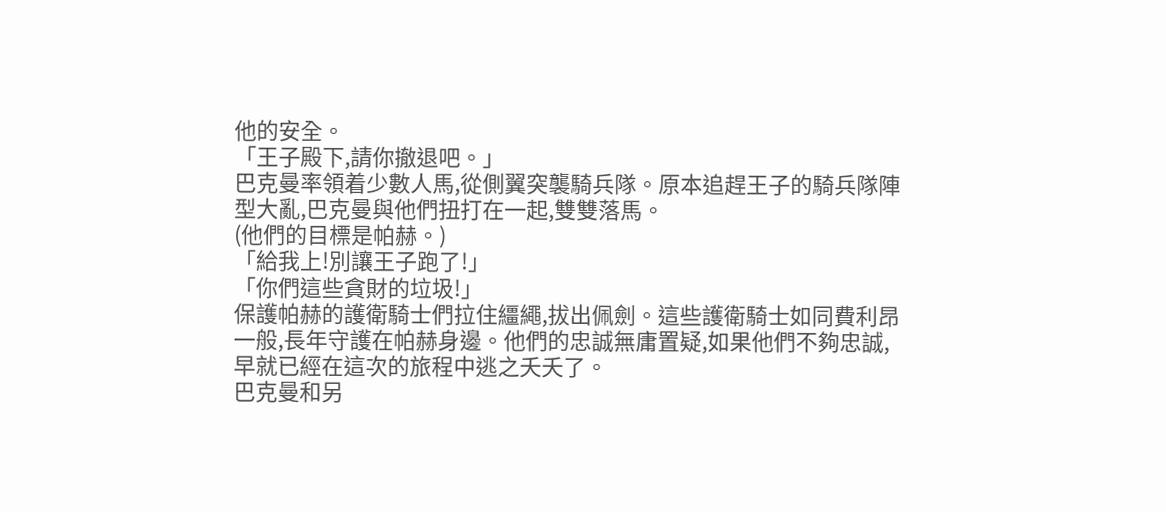他的安全。
「王子殿下,請你撤退吧。」
巴克曼率領着少數人馬,從側翼突襲騎兵隊。原本追趕王子的騎兵隊陣型大亂,巴克曼與他們扭打在一起,雙雙落馬。
(他們的目標是帕赫。)
「給我上!別讓王子跑了!」
「你們這些貪財的垃圾!」
保護帕赫的護衛騎士們拉住繮繩,拔出佩劍。這些護衛騎士如同費利昂一般,長年守護在帕赫身邊。他們的忠誠無庸置疑,如果他們不夠忠誠,早就已經在這次的旅程中逃之夭夭了。
巴克曼和另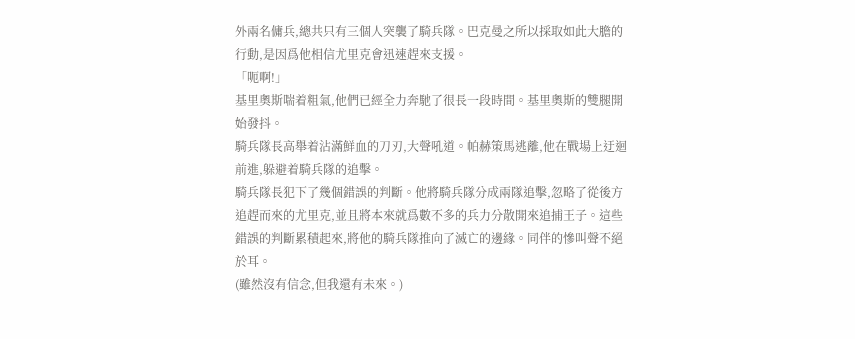外兩名傭兵,總共只有三個人突襲了騎兵隊。巴克曼之所以採取如此大膽的行動,是因爲他相信尤里克會迅速趕來支援。
「呃啊!」
基里奧斯喘着粗氣,他們已經全力奔馳了很長一段時間。基里奧斯的雙腿開始發抖。
騎兵隊長高舉着沾滿鮮血的刀刃,大聲吼道。帕赫策馬逃離,他在戰場上迂迴前進,躲避着騎兵隊的追擊。
騎兵隊長犯下了幾個錯誤的判斷。他將騎兵隊分成兩隊追擊,忽略了從後方追趕而來的尤里克,並且將本來就爲數不多的兵力分散開來追捕王子。這些錯誤的判斷累積起來,將他的騎兵隊推向了滅亡的邊緣。同伴的慘叫聲不絕於耳。
(雖然沒有信念,但我還有未來。)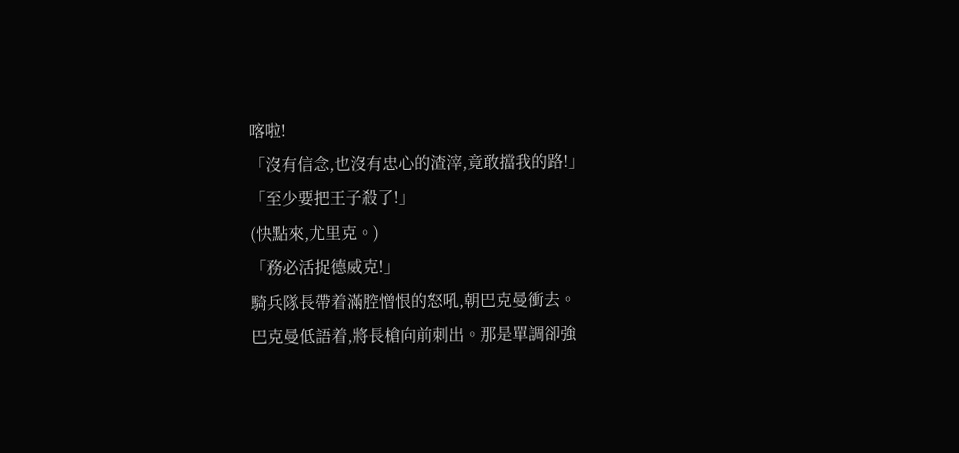喀啦!
「沒有信念,也沒有忠心的渣滓,竟敢擋我的路!」
「至少要把王子殺了!」
(快點來,尤里克。)
「務必活捉德威克!」
騎兵隊長帶着滿腔憎恨的怒吼,朝巴克曼衝去。
巴克曼低語着,將長槍向前刺出。那是單調卻強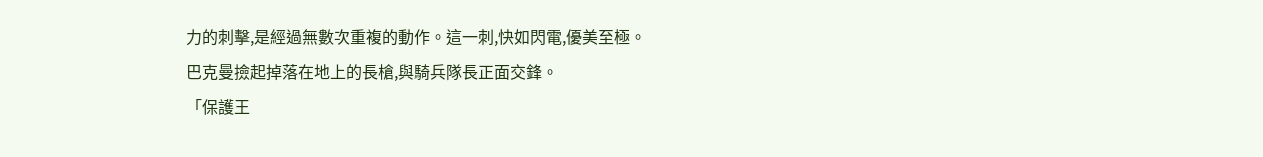力的刺擊,是經過無數次重複的動作。這一刺,快如閃電,優美至極。
巴克曼撿起掉落在地上的長槍,與騎兵隊長正面交鋒。
「保護王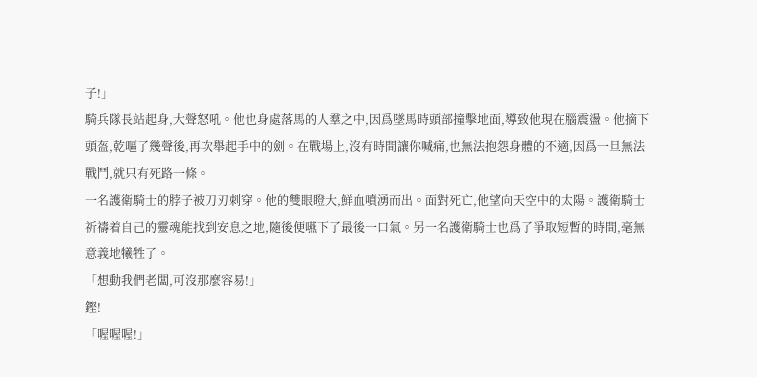子!」
騎兵隊長站起身,大聲怒吼。他也身處落馬的人羣之中,因爲墜馬時頭部撞擊地面,導致他現在腦震盪。他摘下頭盔,乾嘔了幾聲後,再次舉起手中的劍。在戰場上,沒有時間讓你喊痛,也無法抱怨身體的不適,因爲一旦無法戰鬥,就只有死路一條。
一名護衛騎士的脖子被刀刃刺穿。他的雙眼瞪大,鮮血噴湧而出。面對死亡,他望向天空中的太陽。護衛騎士祈禱着自己的靈魂能找到安息之地,隨後便嚥下了最後一口氣。另一名護衛騎士也爲了爭取短暫的時間,毫無意義地犧牲了。
「想動我們老闆,可沒那麼容易!」
鏗!
「喔喔喔!」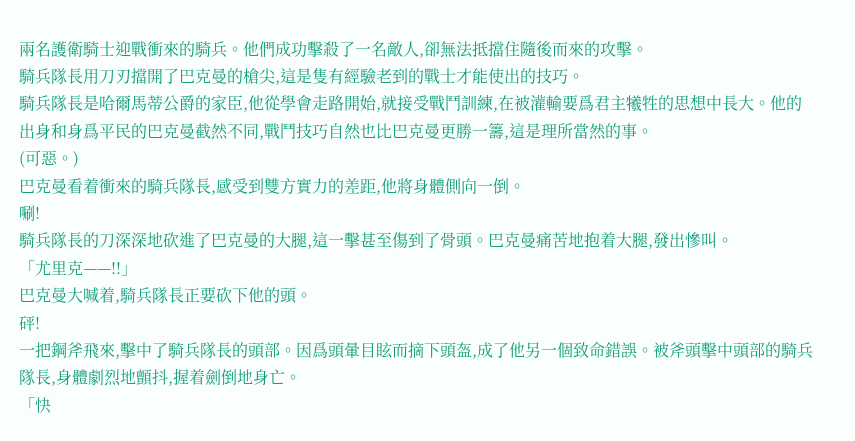兩名護衛騎士迎戰衝來的騎兵。他們成功擊殺了一名敵人,卻無法抵擋住隨後而來的攻擊。
騎兵隊長用刀刃擋開了巴克曼的槍尖,這是隻有經驗老到的戰士才能使出的技巧。
騎兵隊長是哈爾馬蒂公爵的家臣,他從學會走路開始,就接受戰鬥訓練,在被灌輸要爲君主犧牲的思想中長大。他的出身和身爲平民的巴克曼截然不同,戰鬥技巧自然也比巴克曼更勝一籌,這是理所當然的事。
(可惡。)
巴克曼看着衝來的騎兵隊長,感受到雙方實力的差距,他將身體側向一倒。
唰!
騎兵隊長的刀深深地砍進了巴克曼的大腿,這一擊甚至傷到了骨頭。巴克曼痛苦地抱着大腿,發出慘叫。
「尤里克——!!」
巴克曼大喊着,騎兵隊長正要砍下他的頭。
砰!
一把鋼斧飛來,擊中了騎兵隊長的頭部。因爲頭暈目眩而摘下頭盔,成了他另一個致命錯誤。被斧頭擊中頭部的騎兵隊長,身體劇烈地顫抖,握着劍倒地身亡。
「快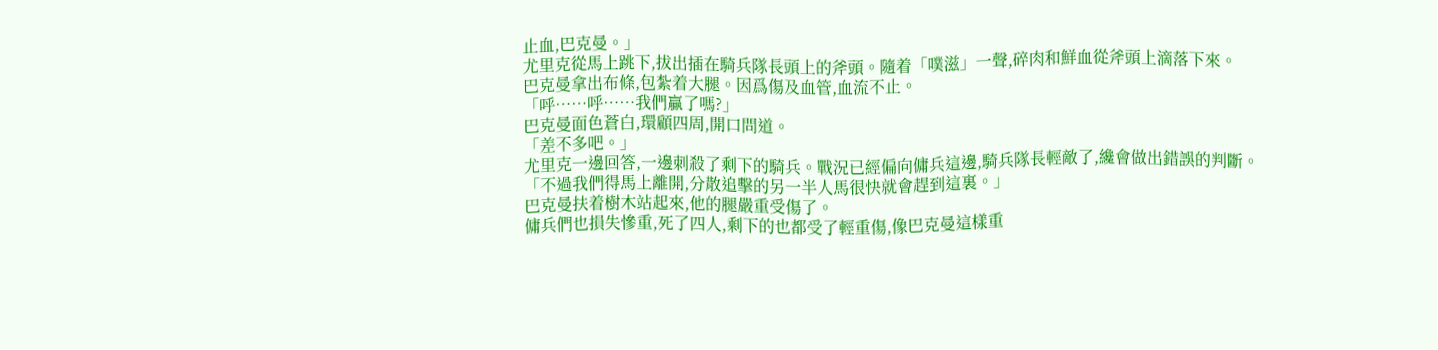止血,巴克曼。」
尤里克從馬上跳下,拔出插在騎兵隊長頭上的斧頭。隨着「噗滋」一聲,碎肉和鮮血從斧頭上滴落下來。
巴克曼拿出布條,包紮着大腿。因爲傷及血管,血流不止。
「呼……呼……我們贏了嗎?」
巴克曼面色蒼白,環顧四周,開口問道。
「差不多吧。」
尤里克一邊回答,一邊刺殺了剩下的騎兵。戰況已經偏向傭兵這邊,騎兵隊長輕敵了,纔會做出錯誤的判斷。
「不過我們得馬上離開,分散追擊的另一半人馬很快就會趕到這裏。」
巴克曼扶着樹木站起來,他的腿嚴重受傷了。
傭兵們也損失慘重,死了四人,剩下的也都受了輕重傷,像巴克曼這樣重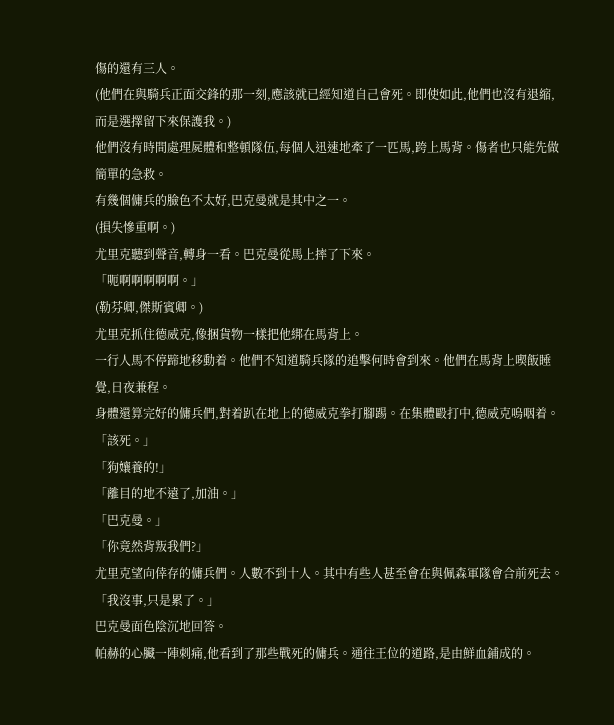傷的還有三人。
(他們在與騎兵正面交鋒的那一刻,應該就已經知道自己會死。即使如此,他們也沒有退縮,而是選擇留下來保護我。)
他們沒有時間處理屍體和整頓隊伍,每個人迅速地牽了一匹馬,跨上馬背。傷者也只能先做簡單的急救。
有幾個傭兵的臉色不太好,巴克曼就是其中之一。
(損失慘重啊。)
尤里克聽到聲音,轉身一看。巴克曼從馬上摔了下來。
「呃啊啊啊啊啊。」
(勒芬卿,傑斯賓卿。)
尤里克抓住德威克,像捆貨物一樣把他綁在馬背上。
一行人馬不停蹄地移動着。他們不知道騎兵隊的追擊何時會到來。他們在馬背上喫飯睡覺,日夜兼程。
身體還算完好的傭兵們,對着趴在地上的德威克拳打腳踢。在集體毆打中,德威克嗚咽着。
「該死。」
「狗孃養的!」
「離目的地不遠了,加油。」
「巴克曼。」
「你竟然背叛我們?」
尤里克望向倖存的傭兵們。人數不到十人。其中有些人甚至會在與佩森軍隊會合前死去。
「我沒事,只是累了。」
巴克曼面色陰沉地回答。
帕赫的心臟一陣刺痛,他看到了那些戰死的傭兵。通往王位的道路,是由鮮血鋪成的。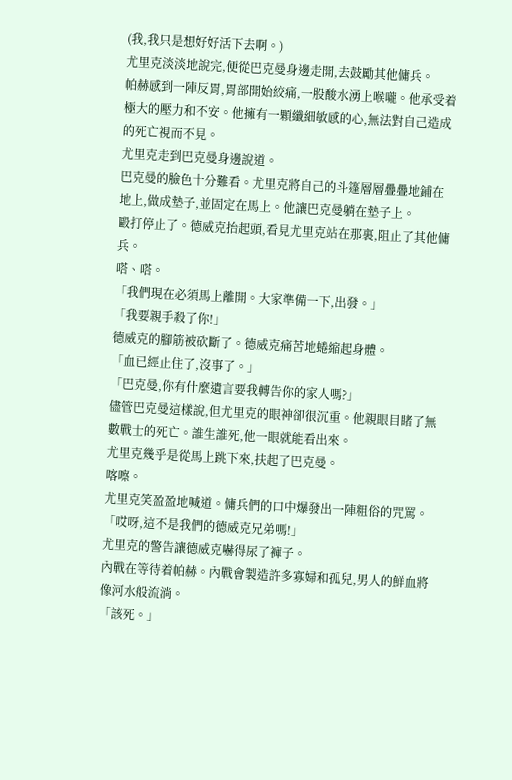(我,我只是想好好活下去啊。)
尤里克淡淡地說完,便從巴克曼身邊走開,去鼓勵其他傭兵。
帕赫感到一陣反胃,胃部開始絞痛,一股酸水湧上喉嚨。他承受着極大的壓力和不安。他擁有一顆纖細敏感的心,無法對自己造成的死亡視而不見。
尤里克走到巴克曼身邊說道。
巴克曼的臉色十分難看。尤里克將自己的斗篷層層疊疊地鋪在地上,做成墊子,並固定在馬上。他讓巴克曼躺在墊子上。
毆打停止了。德威克抬起頭,看見尤里克站在那裏,阻止了其他傭兵。
嗒、嗒。
「我們現在必須馬上離開。大家準備一下,出發。」
「我要親手殺了你!」
德威克的腳筋被砍斷了。德威克痛苦地蜷縮起身體。
「血已經止住了,沒事了。」
「巴克曼,你有什麼遺言要我轉告你的家人嗎?」
儘管巴克曼這樣說,但尤里克的眼神卻很沉重。他親眼目睹了無數戰士的死亡。誰生誰死,他一眼就能看出來。
尤里克幾乎是從馬上跳下來,扶起了巴克曼。
喀嚓。
尤里克笑盈盈地喊道。傭兵們的口中爆發出一陣粗俗的咒罵。
「哎呀,這不是我們的德威克兄弟嗎!」
尤里克的警告讓德威克嚇得尿了褲子。
內戰在等待着帕赫。內戰會製造許多寡婦和孤兒,男人的鮮血將像河水般流淌。
「該死。」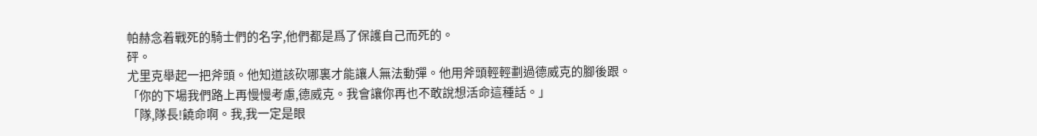帕赫念着戰死的騎士們的名字,他們都是爲了保護自己而死的。
砰。
尤里克舉起一把斧頭。他知道該砍哪裏才能讓人無法動彈。他用斧頭輕輕劃過德威克的腳後跟。
「你的下場我們路上再慢慢考慮,德威克。我會讓你再也不敢說想活命這種話。」
「隊,隊長!饒命啊。我,我一定是眼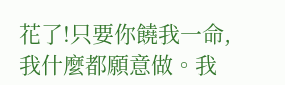花了!只要你饒我一命,我什麼都願意做。我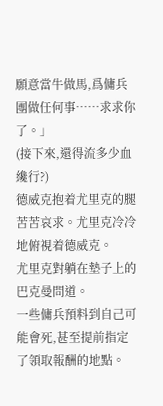願意當牛做馬,爲傭兵團做任何事……求求你了。」
(接下來,還得流多少血纔行?)
德威克抱着尤里克的腿苦苦哀求。尤里克冷冷地俯視着德威克。
尤里克對躺在墊子上的巴克曼問道。
一些傭兵預料到自己可能會死,甚至提前指定了領取報酬的地點。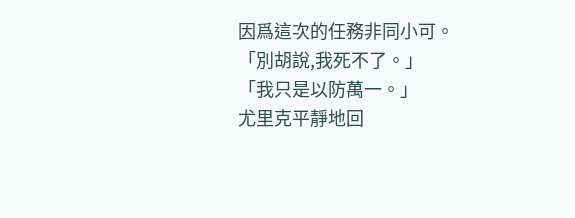因爲這次的任務非同小可。
「別胡說,我死不了。」
「我只是以防萬一。」
尤里克平靜地回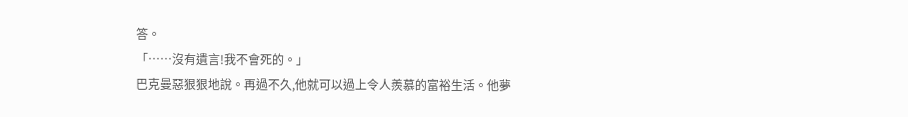答。
「……沒有遺言!我不會死的。」
巴克曼惡狠狠地說。再過不久,他就可以過上令人羨慕的富裕生活。他夢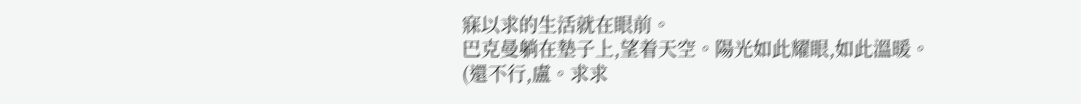寐以求的生活就在眼前。
巴克曼躺在墊子上,望着天空。陽光如此耀眼,如此溫暖。
(還不行,盧。求求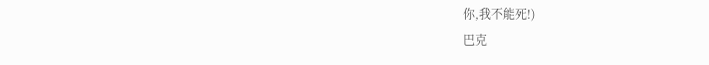你,我不能死!)
巴克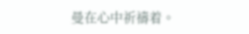曼在心中祈禱着。